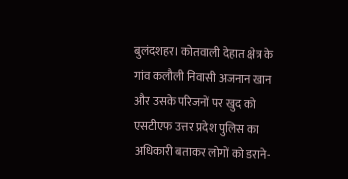बुलंदशहर। कोतवाली देहात क्षेत्र के गांव कलौली निवासी अजनान खान और उसके परिजनों पर खुद को एसटीएफ उत्तर प्रदेश पुलिस का अधिकारी बताकर लोगों को डराने-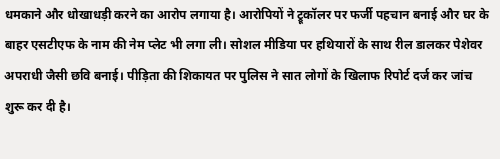धमकाने और धोखाधड़ी करने का आरोप लगाया है। आरोपियों ने ट्रूकॉलर पर फर्जी पहचान बनाई और घर के बाहर एसटीएफ के नाम की नेम प्लेट भी लगा ली। सोशल मीडिया पर हथियारों के साथ रील डालकर पेशेवर अपराधी जैसी छवि बनाई। पीड़िता की शिकायत पर पुलिस ने सात लोगों के खिलाफ रिपोर्ट दर्ज कर जांच शुरू कर दी है।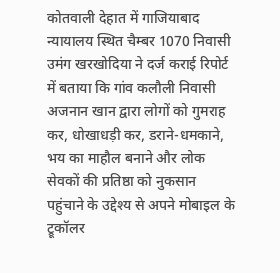कोतवाली देहात में गाजियाबाद न्यायालय स्थित चैम्बर 1070 निवासी उमंग खरखोदिया ने दर्ज कराई रिपोर्ट में बताया कि गांव कलौली निवासी अजनान खान द्वारा लोगों को गुमराह कर, धोखाधड़ी कर, डराने-धमकाने, भय का माहौल बनाने और लोक सेवकों की प्रतिष्ठा को नुकसान पहुंचाने के उद्देश्य से अपने मोबाइल के ट्रूकॉलर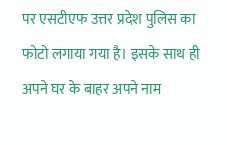पर एसटीएफ उत्तर प्रदेश पुलिस का फोटो लगाया गया है। इसके साथ ही अपने घर के बाहर अपने नाम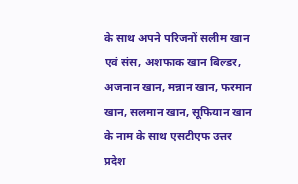के साथ अपने परिजनों सलीम खान एवं संस, अशफाक खान बिल्डर, अजनान खान, मन्नान खान, फरमान खान, सलमान खान, सूफियान खान के नाम के साथ एसटीएफ उत्तर प्रदेश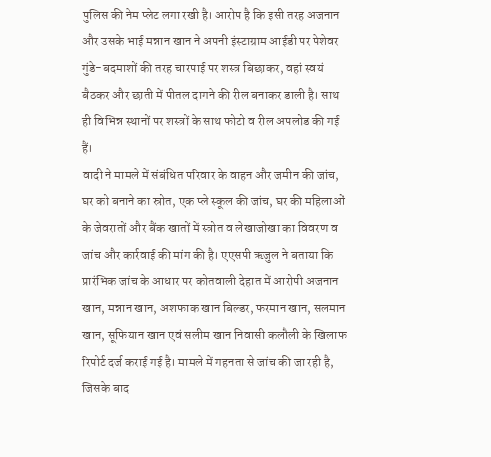पुलिस की नेम प्लेट लगा रखी है। आरोप है कि इसी तरह अजनान और उसके भाई मन्नान खान ने अपनी इंस्टाग्राम आईडी पर पेशेवर गुंडे-बदमाशों की तरह चारपाई पर शस्त्र बिछाकर, वहां स्वयं बैठकर और छाती में पीतल दागने की रील बनाकर डाली है। साथ ही विभिन्न स्थानों पर शस्त्रों के साथ फोटो व रील अपलोड की गई हैं।
वादी ने मामले में संबंधित परिवार के वाहन और जमीन की जांच, घर को बनाने का स्रोत, एक प्ले स्कूल की जांच, घर की महिलाओं के जेवरातों और बैंक खातों में स्त्रोत व लेखाजोखा का विवरण व जांच और कार्रवाई की मांग की है। एएसपी ऋजुल ने बताया कि प्रारंभिक जांच के आधार पर कोतवाली देहात में आरोपी अजनान खान, मन्नान खान, अशफाक खान बिल्डर, फरमान खान, सलमान खान, सूफियान खान एवं सलीम खान निवासी कलौली के खिलाफ रिपोर्ट दर्ज कराई गई है। मामले में गहनता से जांच की जा रही है, जिसके बाद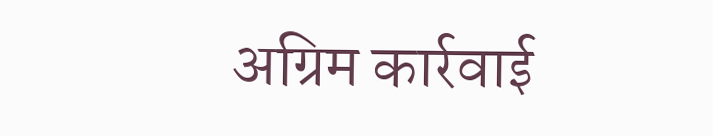अग्रिम कार्रवाई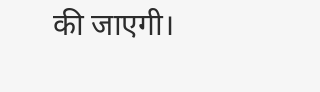की जाएगी।